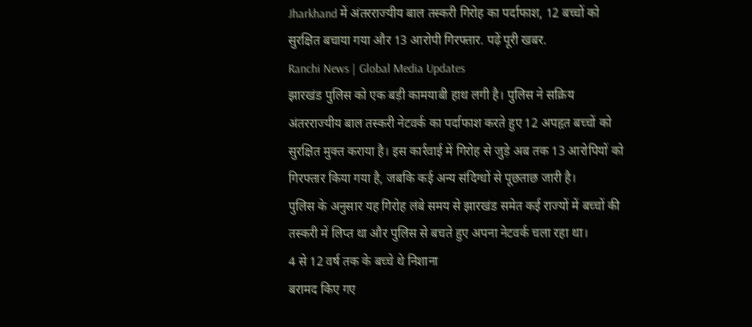Jharkhand में अंतरराज्यीय बाल तस्करी गिरोह का पर्दाफाश, 12 बच्चों को सुरक्षित बचाया गया और 13 आरोपी गिरफ्तार. पढ़ें पूरी खबर.
Ranchi News | Global Media Updates
झारखंड पुलिस को एक बड़ी कामयाबी हाथ लगी है। पुलिस ने सक्रिय अंतरराज्यीय बाल तस्करी नेटवर्क का पर्दाफाश करते हुए 12 अपहृत बच्चों को सुरक्षित मुक्त कराया है। इस कार्रवाई में गिरोह से जुड़े अब तक 13 आरोपियों को गिरफ्तार किया गया है, जबकि कई अन्य संदिग्धों से पूछताछ जारी है।
पुलिस के अनुसार यह गिरोह लंबे समय से झारखंड समेत कई राज्यों में बच्चों की तस्करी में लिप्त था और पुलिस से बचते हुए अपना नेटवर्क चला रहा था।
4 से 12 वर्ष तक के बच्चे थे निशाना
बरामद किए गए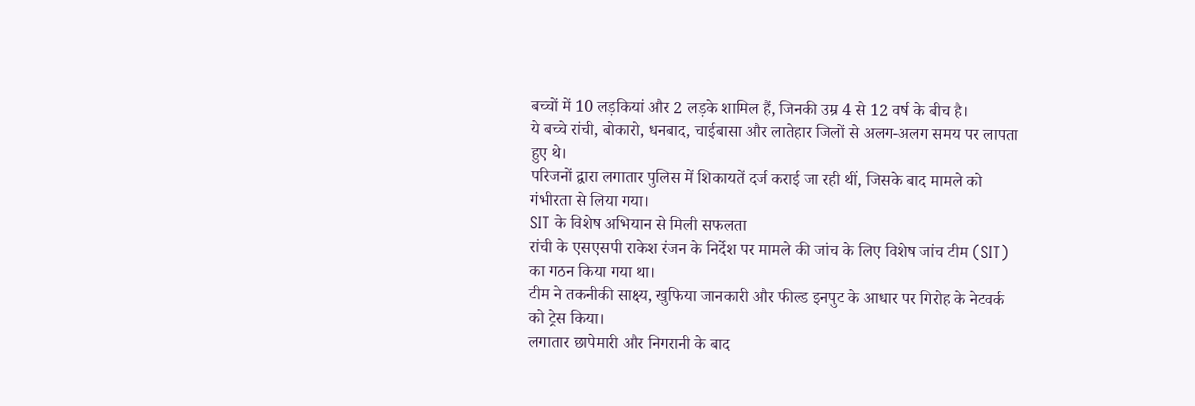बच्चों में 10 लड़कियां और 2 लड़के शामिल हैं, जिनकी उम्र 4 से 12 वर्ष के बीच है।
ये बच्चे रांची, बोकारो, धनबाद, चाईबासा और लातेहार जिलों से अलग-अलग समय पर लापता हुए थे।
परिजनों द्वारा लगातार पुलिस में शिकायतें दर्ज कराई जा रही थीं, जिसके बाद मामले को गंभीरता से लिया गया।
SIT के विशेष अभियान से मिली सफलता
रांची के एसएसपी राकेश रंजन के निर्देश पर मामले की जांच के लिए विशेष जांच टीम (SIT) का गठन किया गया था।
टीम ने तकनीकी साक्ष्य, खुफिया जानकारी और फील्ड इनपुट के आधार पर गिरोह के नेटवर्क को ट्रेस किया।
लगातार छापेमारी और निगरानी के बाद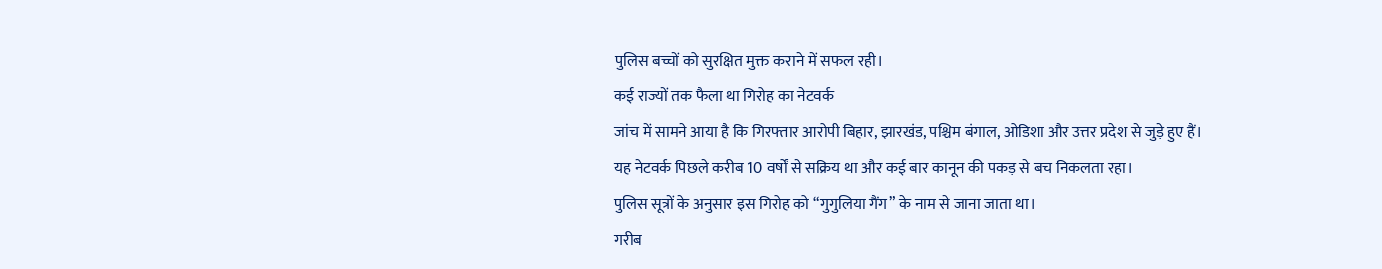पुलिस बच्चों को सुरक्षित मुक्त कराने में सफल रही।
कई राज्यों तक फैला था गिरोह का नेटवर्क
जांच में सामने आया है कि गिरफ्तार आरोपी बिहार, झारखंड, पश्चिम बंगाल, ओडिशा और उत्तर प्रदेश से जुड़े हुए हैं।
यह नेटवर्क पिछले करीब 10 वर्षों से सक्रिय था और कई बार कानून की पकड़ से बच निकलता रहा।
पुलिस सूत्रों के अनुसार इस गिरोह को “गुगुलिया गैंग” के नाम से जाना जाता था।
गरीब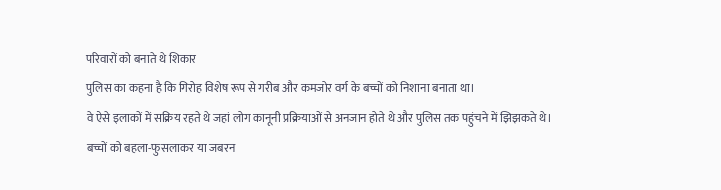परिवारों को बनाते थे शिकार
पुलिस का कहना है कि गिरोह विशेष रूप से गरीब और कमजोर वर्ग के बच्चों को निशाना बनाता था।
वे ऐसे इलाकों में सक्रिय रहते थे जहां लोग कानूनी प्रक्रियाओं से अनजान होते थे और पुलिस तक पहुंचने में झिझकते थे।
बच्चों को बहला-फुसलाकर या जबरन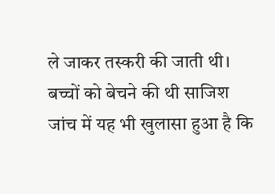ले जाकर तस्करी की जाती थी।
बच्चों को बेचने की थी साजिश
जांच में यह भी खुलासा हुआ है कि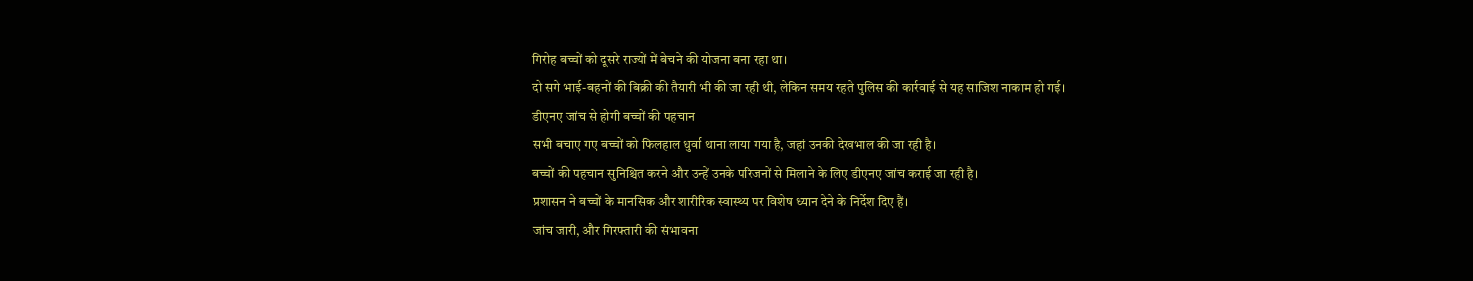गिरोह बच्चों को दूसरे राज्यों में बेचने की योजना बना रहा था।
दो सगे भाई-बहनों की बिक्री की तैयारी भी की जा रही थी, लेकिन समय रहते पुलिस की कार्रवाई से यह साजिश नाकाम हो गई।
डीएनए जांच से होगी बच्चों की पहचान
सभी बचाए गए बच्चों को फिलहाल धुर्वा थाना लाया गया है, जहां उनकी देखभाल की जा रही है।
बच्चों की पहचान सुनिश्चित करने और उन्हें उनके परिजनों से मिलाने के लिए डीएनए जांच कराई जा रही है।
प्रशासन ने बच्चों के मानसिक और शारीरिक स्वास्थ्य पर विशेष ध्यान देने के निर्देश दिए हैं।
जांच जारी, और गिरफ्तारी की संभावना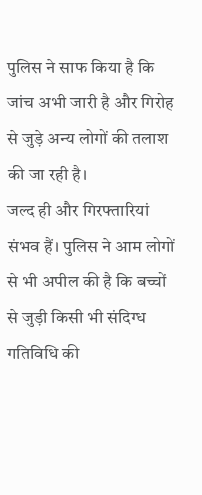पुलिस ने साफ किया है कि जांच अभी जारी है और गिरोह से जुड़े अन्य लोगों की तलाश की जा रही है।
जल्द ही और गिरफ्तारियां संभव हैं। पुलिस ने आम लोगों से भी अपील की है कि बच्चों से जुड़ी किसी भी संदिग्ध गतिविधि की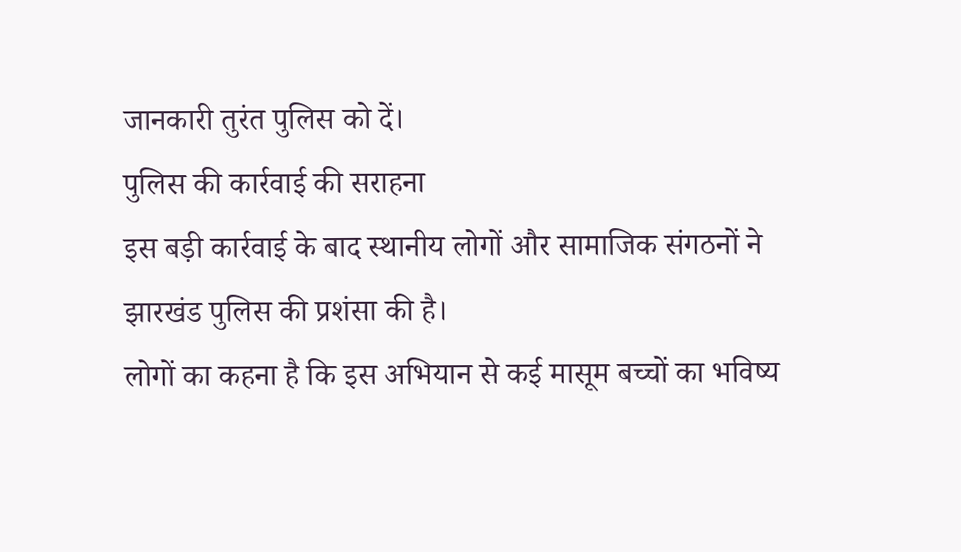जानकारी तुरंत पुलिस को दें।
पुलिस की कार्रवाई की सराहना
इस बड़ी कार्रवाई के बाद स्थानीय लोगों और सामाजिक संगठनों ने झारखंड पुलिस की प्रशंसा की है।
लोगों का कहना है कि इस अभियान से कई मासूम बच्चों का भविष्य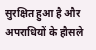सुरक्षित हुआ है और अपराधियों के हौसले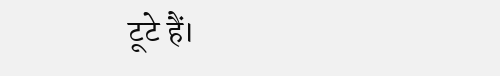टूटे हैं।